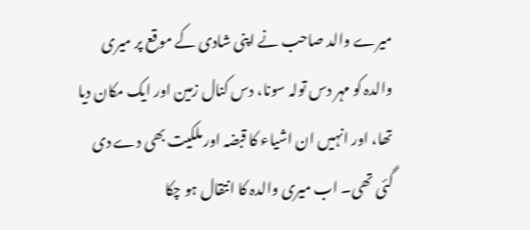میرے والد صاحب نے اپنی شادی کے موقع پر میری والدہ کو مہر دس تولہ سونا، دس کنال زمین اور ایک مکان دیا تھا، اور انہیں ان اشیاء کا قبضہ اور ملکیت بھی دے دی گئی تھی۔ اب میری والدہ کا انتقال ہو چکا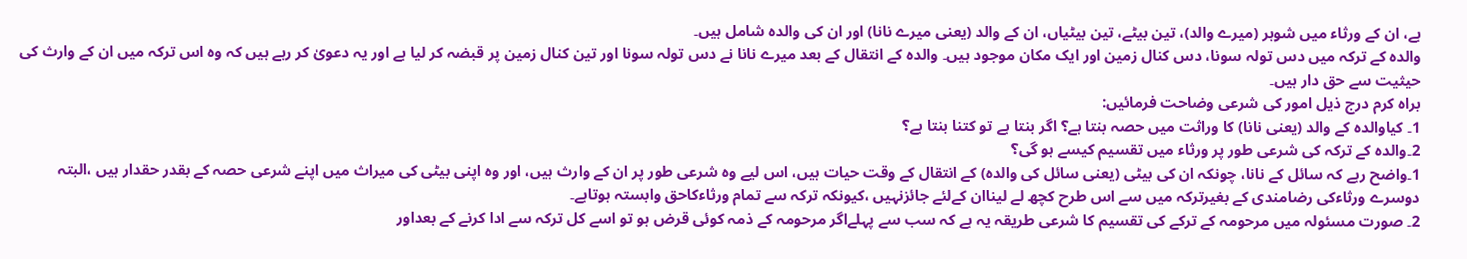ہے، ان کے ورثاء میں شوہر (میرے والد)، تین بیٹے، تین بیٹیاں، ان کے والد (یعنی میرے نانا) اور ان کی والدہ شامل ہیں۔
والدہ کے ترکہ میں دس تولہ سونا، دس کنال زمین اور ایک مکان موجود ہیں۔ والدہ کے انتقال کے بعد میرے نانا نے دس تولہ سونا اور تین کنال زمین پر قبضہ کر لیا ہے اور یہ دعویٰ کر رہے ہیں کہ وہ اس ترکہ میں ان کے وارث کی حیثیت سے حق دار ہیں۔
براہ کرم درج ذیل امور کی شرعی وضاحت فرمائیں:
1۔ کیاوالدہ کے والد (یعنی نانا) کا وراثت میں حصہ بنتا ہے؟ اگر بنتا ہے تو کتنا بنتا ہے؟
2۔والدہ کے ترکہ کی شرعی طور پر ورثاء میں تقسیم کیسے ہو گی؟
1۔واضح رہے کہ سائل کے نانا، چونکہ ان کی بیٹی (یعنی سائل کی والدہ) کے انتقال کے وقت حیات ہیں، اس لیے وہ شرعی طور پر ان کے وارث ہیں، اور وہ اپنی بیٹی کی میراث میں اپنے شرعی حصہ کے بقدر حقدار ہیں ،البتہ دوسرے ورثاءکی رضامندی کے بغیرترکہ میں سے اس طرح کچھ لے لیناان کےلئے جائزنہیں ،کیونکہ ترکہ سے تمام ورثاءکاحق وابستہ ہوتاہے۔
2۔ صورت مسئولہ میں مرحومہ کے ترکے کی تقسیم کا شرعی طریقہ یہ ہے کہ سب سے پہلےاگر مرحومہ کے ذمہ کوئی قرض ہو تو اسے کل ترکہ سے ادا کرنے کے بعداور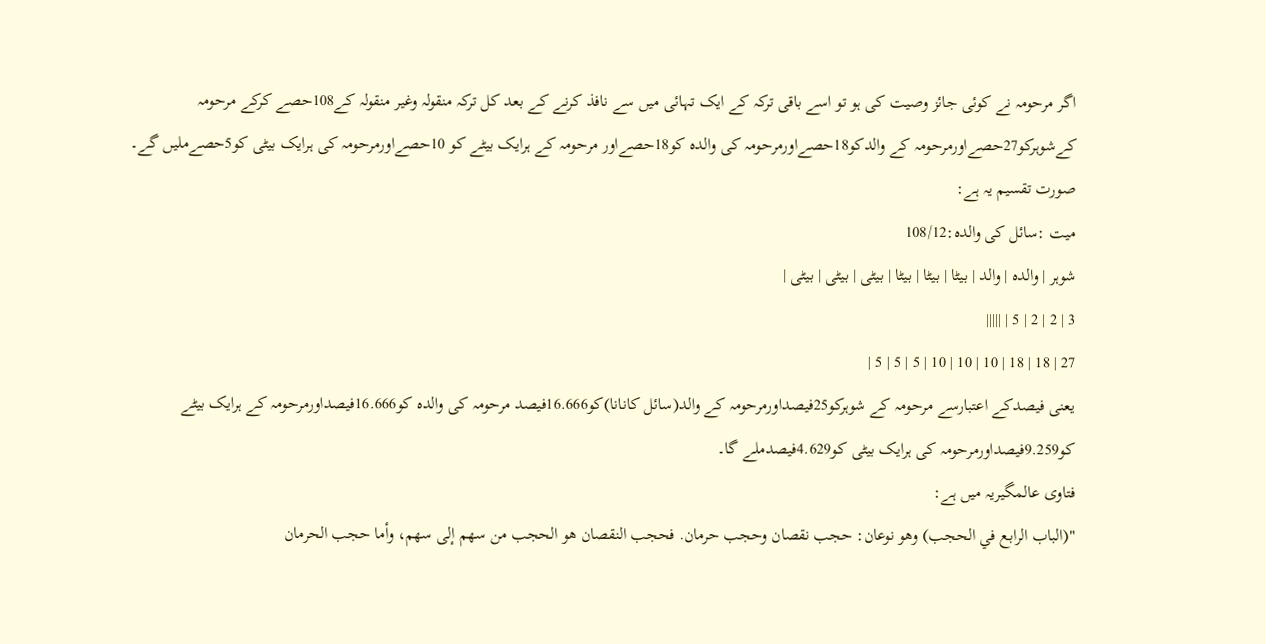اگر مرحومہ نے کوئی جائز وصیت کی ہو تو اسے باقی ترکہ کے ایک تہائی میں سے نافذ کرنے کے بعد کل ترکہ منقولہ وغیر منقولہ کے108حصے کرکے مرحومہ کےشوہرکو27حصےاورمرحومہ کے والدکو18حصےاورمرحومہ کی والدہ کو18حصےاور مرحومہ کے ہرایک بیٹے کو 10حصےاورمرحومہ کی ہرایک بیٹی کو5حصےملیں گے۔
صورت تقسیم یہ ہے:
میت :سائل کی والدہ:108/12
شوہر | والدہ | والد | بیٹا | بیٹا | بیٹا | بیٹی | بیٹی | بیٹی |
3 | 2 | 2 | 5 | |||||
27 | 18 | 18 | 10 | 10 | 10 | 5 | 5 | 5 |
یعنی فیصدکے اعتبارسے مرحومہ کے شوہرکو25فیصداورمرحومہ کے والد(سائل کانانا)کو16.666فیصد مرحومہ کی والدہ کو16.666فیصداورمرحومہ کے ہرایک بیٹے کو9.259فیصداورمرحومہ کی ہرایک بیٹی کو4.629فیصدملے گا۔
فتاوی عالمگیریہ میں ہے:
"(الباب الرابع في الحجب) وهو نوعان: حجب نقصان وحجب حرمان. فحجب النقصان هو الحجب من سهم إلى سهم، وأما حجب الحرمان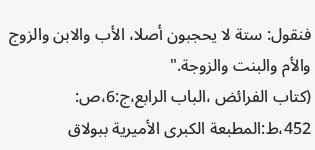فنقول: ستة لا يحجبون أصلا، الأب والابن والزوج والأم والبنت والزوجة."
(کتاب الفرائض ،الباب الرابع،ج:6،ص: 452،ط:المطبعة الكبرى الأميرية ببولاق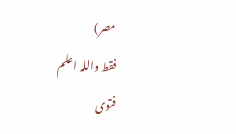مصر)
فقط واللہ اعلم
فتوی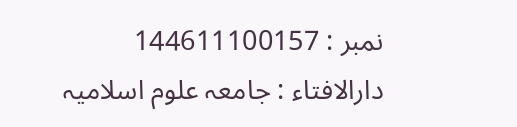نمبر : 144611100157
دارالافتاء : جامعہ علوم اسلامیہ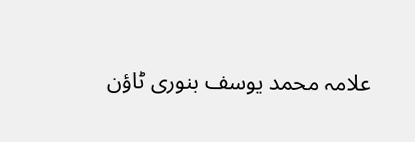علامہ محمد یوسف بنوری ٹاؤن